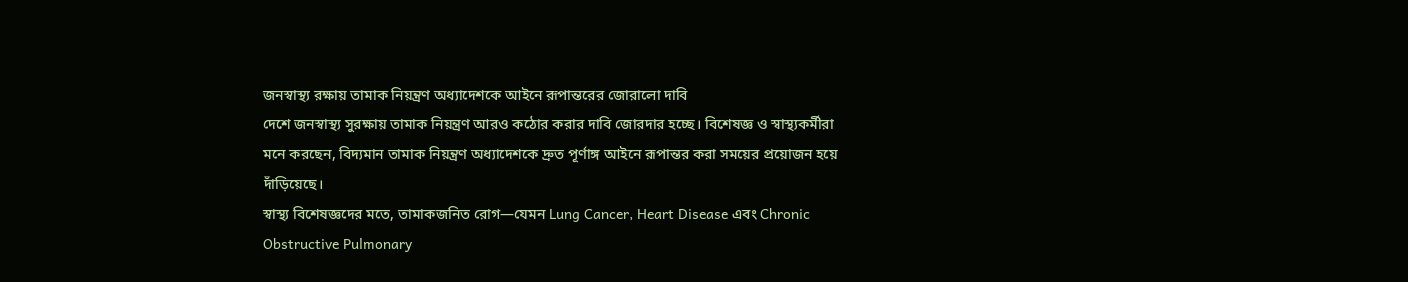জনস্বাস্থ্য রক্ষায় তামাক নিয়ন্ত্রণ অধ্যাদেশকে আইনে রূপান্তরের জোরালো দাবি
দেশে জনস্বাস্থ্য সুরক্ষায় তামাক নিয়ন্ত্রণ আরও কঠোর করার দাবি জোরদার হচ্ছে। বিশেষজ্ঞ ও স্বাস্থ্যকর্মীরা মনে করছেন, বিদ্যমান তামাক নিয়ন্ত্রণ অধ্যাদেশকে দ্রুত পূর্ণাঙ্গ আইনে রূপান্তর করা সময়ের প্রয়োজন হয়ে দাঁড়িয়েছে।
স্বাস্থ্য বিশেষজ্ঞদের মতে, তামাকজনিত রোগ—যেমন Lung Cancer, Heart Disease এবং Chronic Obstructive Pulmonary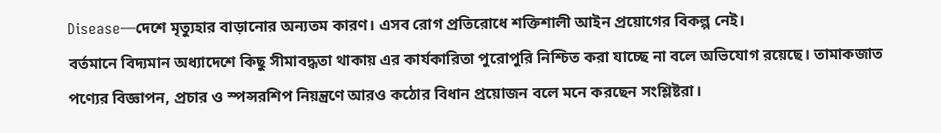Disease—দেশে মৃত্যুহার বাড়ানোর অন্যতম কারণ। এসব রোগ প্রতিরোধে শক্তিশালী আইন প্রয়োগের বিকল্প নেই।
বর্তমানে বিদ্যমান অধ্যাদেশে কিছু সীমাবদ্ধতা থাকায় এর কার্যকারিতা পুরোপুরি নিশ্চিত করা যাচ্ছে না বলে অভিযোগ রয়েছে। তামাকজাত পণ্যের বিজ্ঞাপন, প্রচার ও স্পন্সরশিপ নিয়ন্ত্রণে আরও কঠোর বিধান প্রয়োজন বলে মনে করছেন সংশ্লিষ্টরা।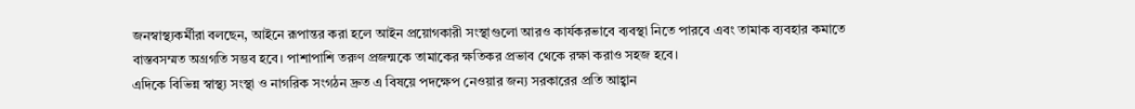জনস্বাস্থ্যকর্মীরা বলছেন, আইনে রূপান্তর করা হলে আইন প্রয়োগকারী সংস্থাগুলো আরও কার্যকরভাবে ব্যবস্থা নিতে পারবে এবং তামাক ব্যবহার কমাতে বাস্তবসম্মত অগ্রগতি সম্ভব হবে। পাশাপাশি তরুণ প্রজন্মকে তামাকের ক্ষতিকর প্রভাব থেকে রক্ষা করাও সহজ হবে।
এদিকে বিভিন্ন স্বাস্থ্য সংস্থা ও নাগরিক সংগঠন দ্রুত এ বিষয়ে পদক্ষেপ নেওয়ার জন্য সরকারের প্রতি আহ্বান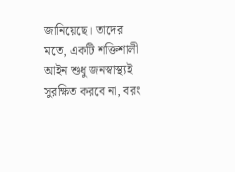জানিয়েছে। তাদের মতে, একটি শক্তিশালী আইন শুধু জনস্বাস্থ্যই সুরক্ষিত করবে না, বরং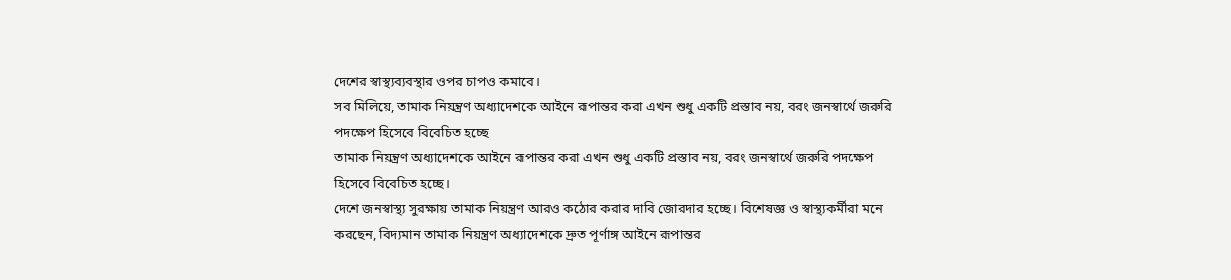দেশের স্বাস্থ্যব্যবস্থার ওপর চাপও কমাবে।
সব মিলিয়ে, তামাক নিয়ন্ত্রণ অধ্যাদেশকে আইনে রূপান্তর করা এখন শুধু একটি প্রস্তাব নয়, বরং জনস্বার্থে জরুরি পদক্ষেপ হিসেবে বিবেচিত হচ্ছে
তামাক নিয়ন্ত্রণ অধ্যাদেশকে আইনে রূপান্তর করা এখন শুধু একটি প্রস্তাব নয়, বরং জনস্বার্থে জরুরি পদক্ষেপ হিসেবে বিবেচিত হচ্ছে।
দেশে জনস্বাস্থ্য সুরক্ষায় তামাক নিয়ন্ত্রণ আরও কঠোর করার দাবি জোরদার হচ্ছে। বিশেষজ্ঞ ও স্বাস্থ্যকর্মীরা মনে করছেন, বিদ্যমান তামাক নিয়ন্ত্রণ অধ্যাদেশকে দ্রুত পূর্ণাঙ্গ আইনে রূপান্তর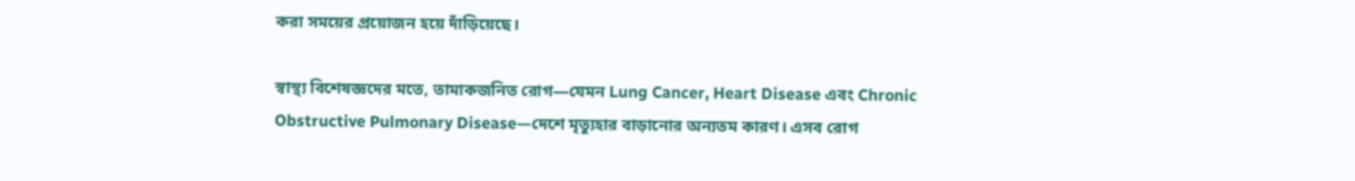করা সময়ের প্রয়োজন হয়ে দাঁড়িয়েছে।

স্বাস্থ্য বিশেষজ্ঞদের মতে, তামাকজনিত রোগ—যেমন Lung Cancer, Heart Disease এবং Chronic Obstructive Pulmonary Disease—দেশে মৃত্যুহার বাড়ানোর অন্যতম কারণ। এসব রোগ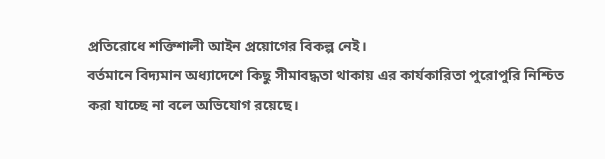প্রতিরোধে শক্তিশালী আইন প্রয়োগের বিকল্প নেই।
বর্তমানে বিদ্যমান অধ্যাদেশে কিছু সীমাবদ্ধতা থাকায় এর কার্যকারিতা পুরোপুরি নিশ্চিত করা যাচ্ছে না বলে অভিযোগ রয়েছে।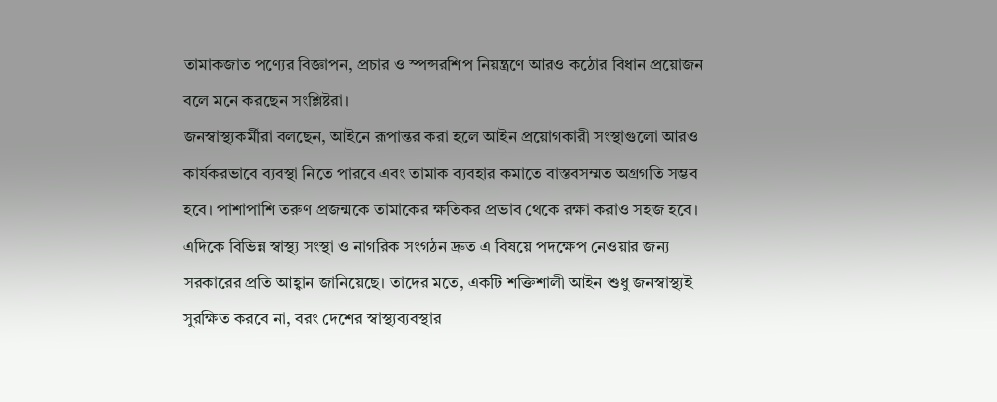তামাকজাত পণ্যের বিজ্ঞাপন, প্রচার ও স্পন্সরশিপ নিয়ন্ত্রণে আরও কঠোর বিধান প্রয়োজন বলে মনে করছেন সংশ্লিষ্টরা।
জনস্বাস্থ্যকর্মীরা বলছেন, আইনে রূপান্তর করা হলে আইন প্রয়োগকারী সংস্থাগুলো আরও কার্যকরভাবে ব্যবস্থা নিতে পারবে এবং তামাক ব্যবহার কমাতে বাস্তবসম্মত অগ্রগতি সম্ভব হবে। পাশাপাশি তরুণ প্রজন্মকে তামাকের ক্ষতিকর প্রভাব থেকে রক্ষা করাও সহজ হবে।
এদিকে বিভিন্ন স্বাস্থ্য সংস্থা ও নাগরিক সংগঠন দ্রুত এ বিষয়ে পদক্ষেপ নেওয়ার জন্য সরকারের প্রতি আহ্বান জানিয়েছে। তাদের মতে, একটি শক্তিশালী আইন শুধু জনস্বাস্থ্যই সুরক্ষিত করবে না, বরং দেশের স্বাস্থ্যব্যবস্থার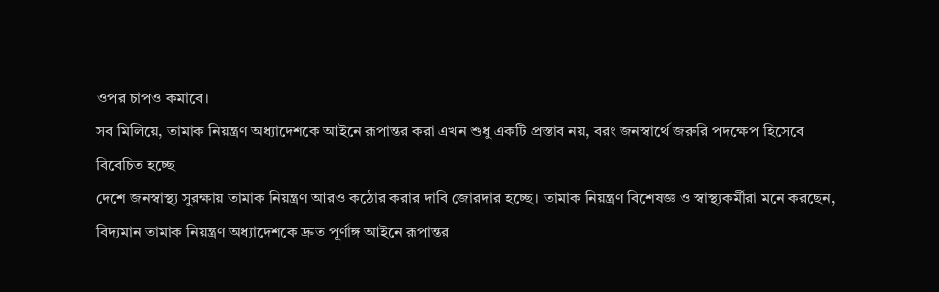ওপর চাপও কমাবে।
সব মিলিয়ে, তামাক নিয়ন্ত্রণ অধ্যাদেশকে আইনে রূপান্তর করা এখন শুধু একটি প্রস্তাব নয়, বরং জনস্বার্থে জরুরি পদক্ষেপ হিসেবে বিবেচিত হচ্ছে
দেশে জনস্বাস্থ্য সুরক্ষায় তামাক নিয়ন্ত্রণ আরও কঠোর করার দাবি জোরদার হচ্ছে। তামাক নিয়ন্ত্রণ বিশেষজ্ঞ ও স্বাস্থ্যকর্মীরা মনে করছেন, বিদ্যমান তামাক নিয়ন্ত্রণ অধ্যাদেশকে দ্রুত পূর্ণাঙ্গ আইনে রূপান্তর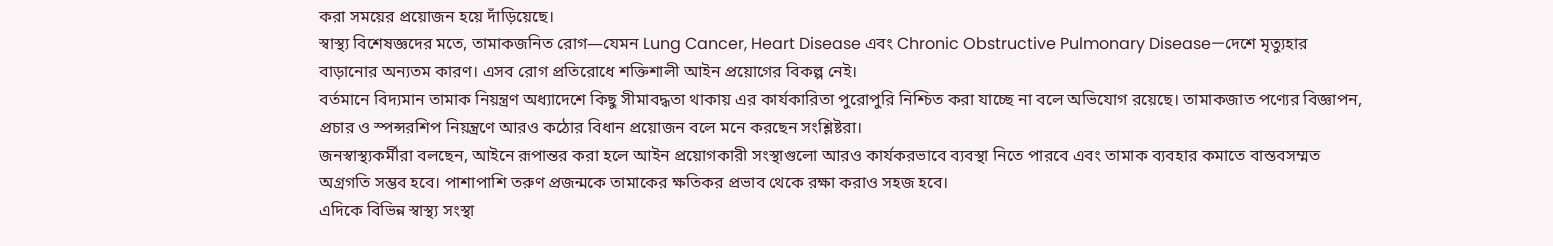করা সময়ের প্রয়োজন হয়ে দাঁড়িয়েছে।
স্বাস্থ্য বিশেষজ্ঞদের মতে, তামাকজনিত রোগ—যেমন Lung Cancer, Heart Disease এবং Chronic Obstructive Pulmonary Disease—দেশে মৃত্যুহার বাড়ানোর অন্যতম কারণ। এসব রোগ প্রতিরোধে শক্তিশালী আইন প্রয়োগের বিকল্প নেই।
বর্তমানে বিদ্যমান তামাক নিয়ন্ত্রণ অধ্যাদেশে কিছু সীমাবদ্ধতা থাকায় এর কার্যকারিতা পুরোপুরি নিশ্চিত করা যাচ্ছে না বলে অভিযোগ রয়েছে। তামাকজাত পণ্যের বিজ্ঞাপন, প্রচার ও স্পন্সরশিপ নিয়ন্ত্রণে আরও কঠোর বিধান প্রয়োজন বলে মনে করছেন সংশ্লিষ্টরা।
জনস্বাস্থ্যকর্মীরা বলছেন, আইনে রূপান্তর করা হলে আইন প্রয়োগকারী সংস্থাগুলো আরও কার্যকরভাবে ব্যবস্থা নিতে পারবে এবং তামাক ব্যবহার কমাতে বাস্তবসম্মত অগ্রগতি সম্ভব হবে। পাশাপাশি তরুণ প্রজন্মকে তামাকের ক্ষতিকর প্রভাব থেকে রক্ষা করাও সহজ হবে।
এদিকে বিভিন্ন স্বাস্থ্য সংস্থা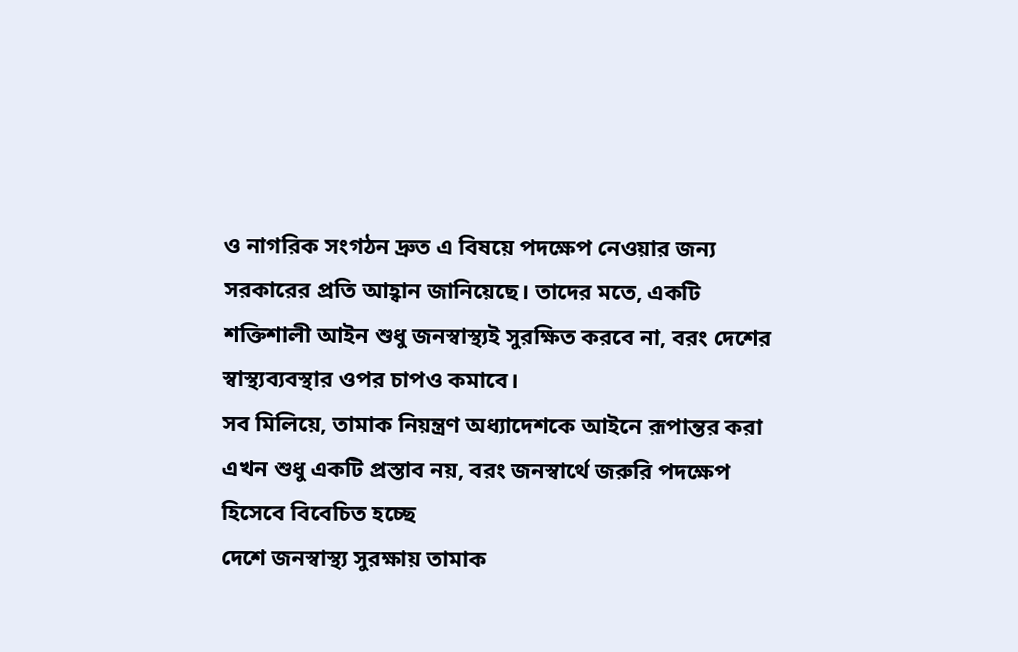ও নাগরিক সংগঠন দ্রুত এ বিষয়ে পদক্ষেপ নেওয়ার জন্য সরকারের প্রতি আহ্বান জানিয়েছে। তাদের মতে, একটি শক্তিশালী আইন শুধু জনস্বাস্থ্যই সুরক্ষিত করবে না, বরং দেশের স্বাস্থ্যব্যবস্থার ওপর চাপও কমাবে।
সব মিলিয়ে, তামাক নিয়ন্ত্রণ অধ্যাদেশকে আইনে রূপান্তর করা এখন শুধু একটি প্রস্তাব নয়, বরং জনস্বার্থে জরুরি পদক্ষেপ হিসেবে বিবেচিত হচ্ছে
দেশে জনস্বাস্থ্য সুরক্ষায় তামাক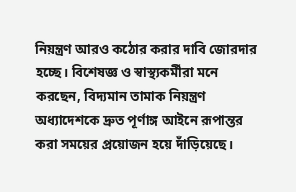নিয়ন্ত্রণ আরও কঠোর করার দাবি জোরদার হচ্ছে। বিশেষজ্ঞ ও স্বাস্থ্যকর্মীরা মনে করছেন, বিদ্যমান তামাক নিয়ন্ত্রণ অধ্যাদেশকে দ্রুত পূর্ণাঙ্গ আইনে রূপান্তর করা সময়ের প্রয়োজন হয়ে দাঁড়িয়েছে।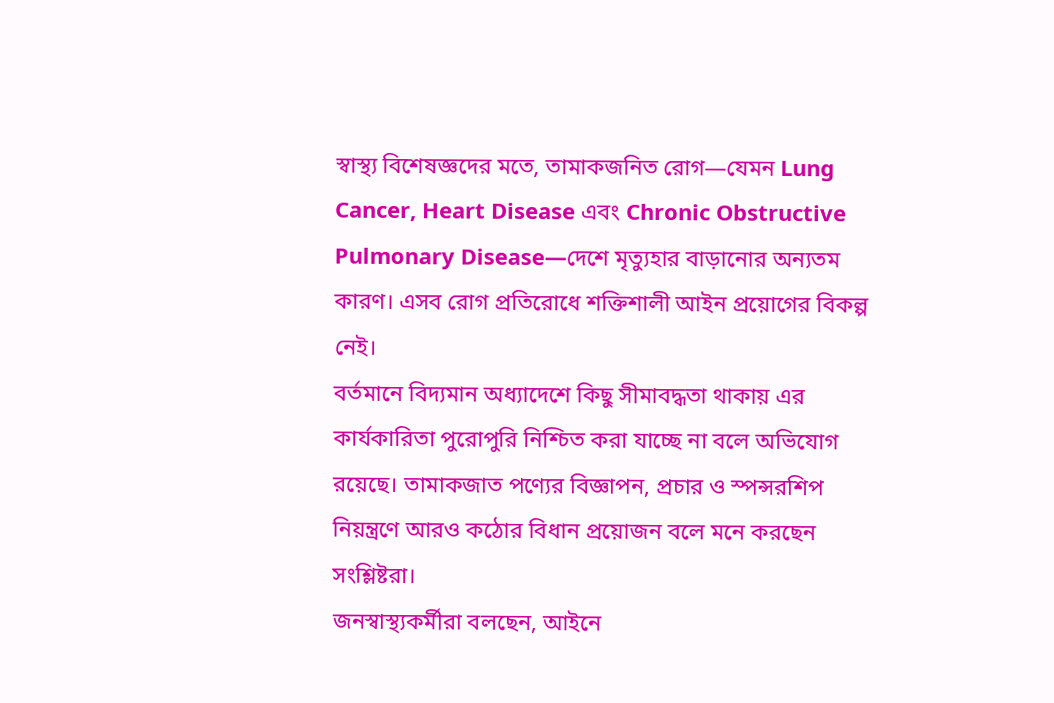স্বাস্থ্য বিশেষজ্ঞদের মতে, তামাকজনিত রোগ—যেমন Lung Cancer, Heart Disease এবং Chronic Obstructive Pulmonary Disease—দেশে মৃত্যুহার বাড়ানোর অন্যতম কারণ। এসব রোগ প্রতিরোধে শক্তিশালী আইন প্রয়োগের বিকল্প নেই।
বর্তমানে বিদ্যমান অধ্যাদেশে কিছু সীমাবদ্ধতা থাকায় এর কার্যকারিতা পুরোপুরি নিশ্চিত করা যাচ্ছে না বলে অভিযোগ রয়েছে। তামাকজাত পণ্যের বিজ্ঞাপন, প্রচার ও স্পন্সরশিপ নিয়ন্ত্রণে আরও কঠোর বিধান প্রয়োজন বলে মনে করছেন সংশ্লিষ্টরা।
জনস্বাস্থ্যকর্মীরা বলছেন, আইনে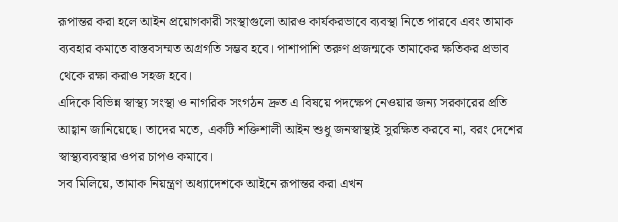রূপান্তর করা হলে আইন প্রয়োগকারী সংস্থাগুলো আরও কার্যকরভাবে ব্যবস্থা নিতে পারবে এবং তামাক ব্যবহার কমাতে বাস্তবসম্মত অগ্রগতি সম্ভব হবে। পাশাপাশি তরুণ প্রজন্মকে তামাকের ক্ষতিকর প্রভাব থেকে রক্ষা করাও সহজ হবে।
এদিকে বিভিন্ন স্বাস্থ্য সংস্থা ও নাগরিক সংগঠন দ্রুত এ বিষয়ে পদক্ষেপ নেওয়ার জন্য সরকারের প্রতি আহ্বান জানিয়েছে। তাদের মতে, একটি শক্তিশালী আইন শুধু জনস্বাস্থ্যই সুরক্ষিত করবে না, বরং দেশের স্বাস্থ্যব্যবস্থার ওপর চাপও কমাবে।
সব মিলিয়ে, তামাক নিয়ন্ত্রণ অধ্যাদেশকে আইনে রূপান্তর করা এখন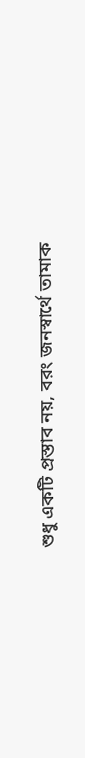শুধু একটি প্রস্তাব নয়, বরং জনস্বার্থে তামাক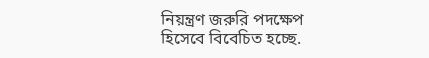নিয়ন্ত্রণ জরুরি পদক্ষেপ হিসেবে বিবেচিত হচ্ছে.